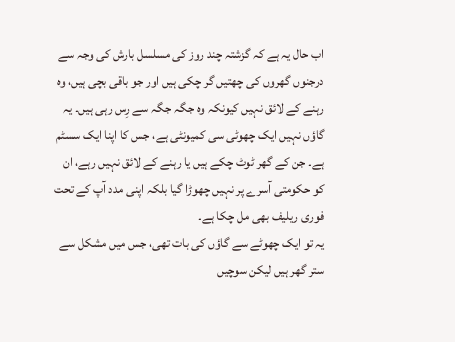اب حال یہ ہے کہ گزشتہ چند روز کی مسلسل بارش کی وجہ سے درجنوں گھروں کی چھتیں گر چکی ہیں اور جو باقی بچی ہیں، وہ رہنے کے لائق نہیں کیونکہ وہ جگہ جگہ سے رِس رہی ہیں۔ یہ گاؤں نہیں ایک چھوٹی سی کمیونٹی ہے، جس کا اپنا ایک سسٹم ہے۔ جن کے گھر ٹوٹ چکے ہیں یا رہنے کے لائق نہیں رہے، ان کو حکومتی آسرے پر نہیں چھوڑا گیا بلکہ اپنی مدد آپ کے تحت فوری ریلیف بھی مل چکا ہے۔
یہ تو ایک چھوٹے سے گاؤں کی بات تھی، جس میں مشکل سے ستر گھر ہیں لیکن سوچیں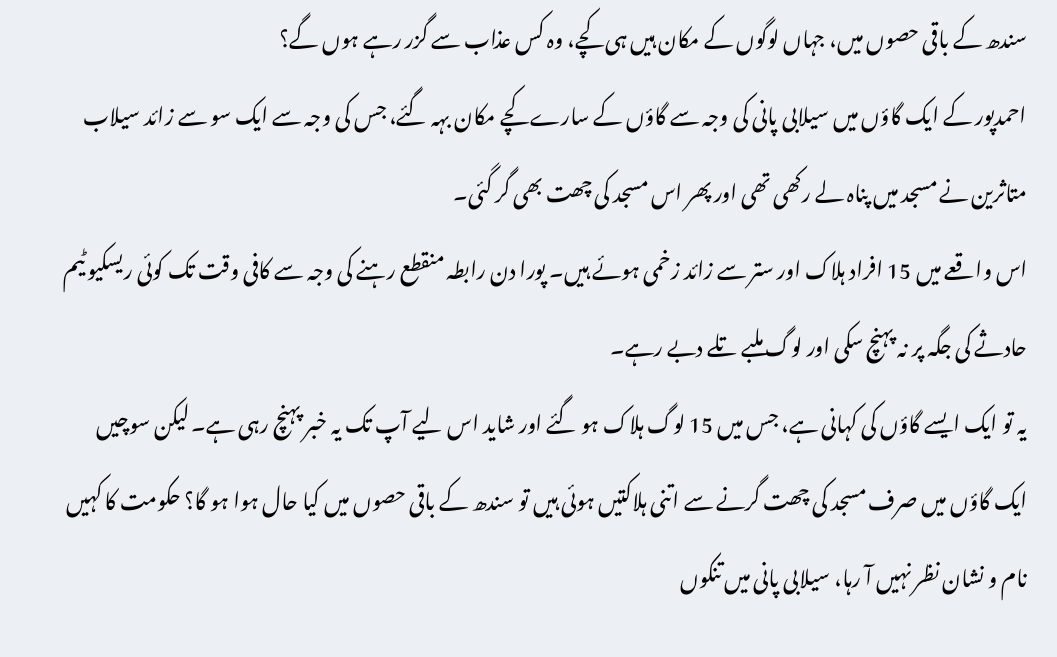سندھ کے باقی حصوں میں، جہاں لوگوں کے مکان ہیں ہی کچے، وہ کس عذاب سے گزر رہے ہوں گے؟
احمدپور کے ایک گاؤں میں سیلابی پانی کی وجہ سے گاؤں کے سارے کچے مکان بہہ گئے، جس کی وجہ سے ایک سو سے زائد سیلاب متاثرین نے مسجد میں پناہ لے رکھی تھی اور پھر اس مسجد کی چھت بھی گر گئی۔
اس واقعے میں 15 افراد ہلاک اور ستر سے زائد زخمی ہوئے ہیں۔ پورا دن رابطہ منقطع رہنے کی وجہ سے کافی وقت تک کوئی ریسکیو ٹیم حادثے کی جگہ پر نہ پہنچ سکی اور لوگ ملبے تلے دبے رہے۔
یہ تو ایک ایسے گاؤں کی کہانی ہے، جس میں 15 لوگ ہلاک ہو گئے اور شاید اس لیے آپ تک یہ خبر پہنچ رہی ہے۔ لیکن سوچیں ایک گاؤں میں صرف مسجد کی چھت گرنے سے اتنی ہلاکتیں ہوئی ہیں تو سندھ کے باقی حصوں میں کیا حال ہوا ہو گا؟ حکومت کا کہیں نام و نشان نظر نہیں آ رہا، سیلابی پانی میں تنکوں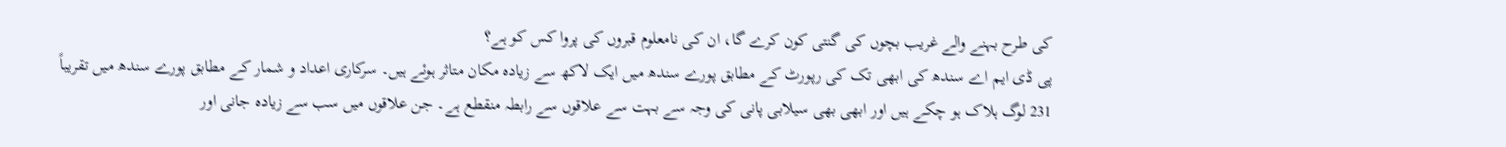کی طرح بہنے والے غریب بچوں کی گنتی کون کرے گا، ان کی نامعلوم قبروں کی پروا کس کو ہے؟
پی ڈی ایم اے سندھ کی ابھی تک کی رپورٹ کے مطابق پورے سندھ میں ایک لاکھ سے زیادہ مکان متاثر ہوئے ہیں۔ سرکاری اعداد و شمار کے مطابق پورے سندھ میں تقریباً 231 لوگ ہلاک ہو چکے ہیں اور ابھی بھی سیلابی پانی کی وجہ سے بہت سے علاقوں سے رابطہ منقطع ہے۔ جن علاقوں میں سب سے زیادہ جانی اور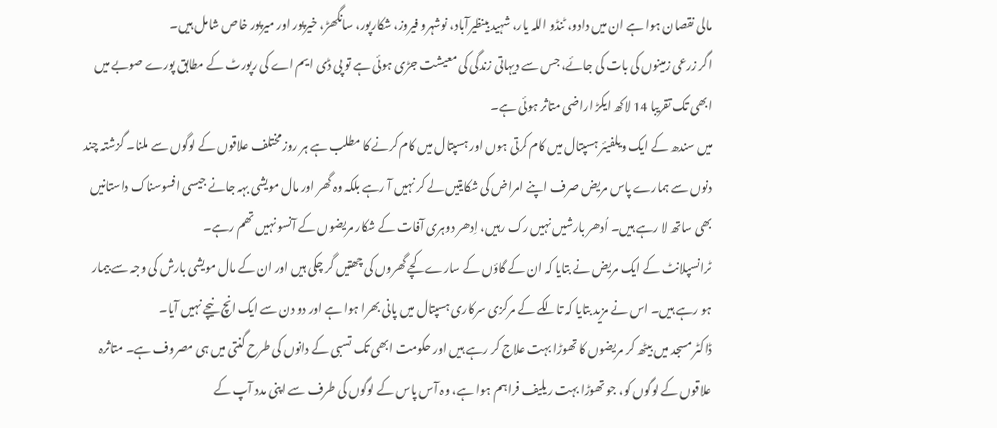مالی نقصان ہوا ہے ان میں دادو، ٹنڈو اللہ یار، شہید بینظیرآباد، نوشہرو فیروز، شکارپور، سانگھڑ، خیرپور اور میرپور خاص شامل ہیں۔
اگر زرعی زمینوں کی بات کی جائے، جس سے دیہاتی زندگی کی معیشت جڑی ہوئی ہے تو پی ڈی ایم اے کی رپورٹ کے مطابق پورے صوبے میں ابھی تک تقریبا 14 لاکھ ایکڑ اراضی متاثر ہوئی ہے۔
میں سندھ کے ایک ویلفیئر ہسپتال میں کام کرتی ہوں اور ہسپتال میں کام کرنے کا مطلب ہے ہر روز مختلف علاقوں کے لوگوں سے ملنا۔ گزشتہ چند دنوں سے ہمارے پاس مریض صرف اپنے امراض کی شکایتیں لے کر نہیں آ رہے بلکہ وہ گھر اور مال مویشی بہہ جانے جیسی افسوسناک داستانیں بھی ساتھ لا رہے ہیں۔ اُدھر بارشیں نہیں رک رہیں، اِدھر دوہری آفات کے شکار مریضوں کے آنسو نہیں تھم رہے۔
ٹرانسپلانٹ کے ایک مریض نے بتایا کہ ان کے گاؤں کے سارے کچے گھروں کی چھتیں گر چکی ہیں اور ان کے مال مویشی بارش کی وجہ سے بیمار ہو رہے ہیں۔ اس نے مزید بتایا کہ تالکے کے مرکزی سرکاری ہسپتال میں پانی بھرا ہوا ہے اور دو دن سے ایک انچ نیچے نہیں آیا۔
ڈاکٹر مسجد میں بیٹھ کر مریضوں کا تھوڑا بہت علاج کر رہے ہیں اور حکومت ابھی تک تسبی کے دانوں کی طرح گنتی میں ہی مصروف ہے۔ متاثرہ علاقوں کے لوگوں کو، جو تھوڑا بہت ریلیف فراہم ہوا ہے، وہ آس پاس کے لوگوں کی طرف سے اپنی مدد آپ کے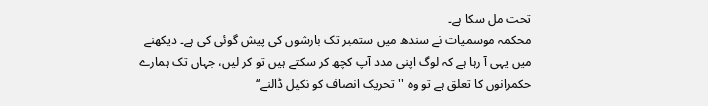تحت مل سکا ہے۔
محکمہ موسمیات نے سندھ میں ستمبر تک بارشوں کی پیش گوئی کی ہے۔ دیکھنے میں یہی آ رہا ہے کہ لوگ اپنی مدد آپ کچھ کر سکتے ہیں تو کر لیں، جہاں تک ہمارے حکمرانوں کا تعلق ہے تو وہ ''تحریک انصاف کو نکیل ڈالنے‘‘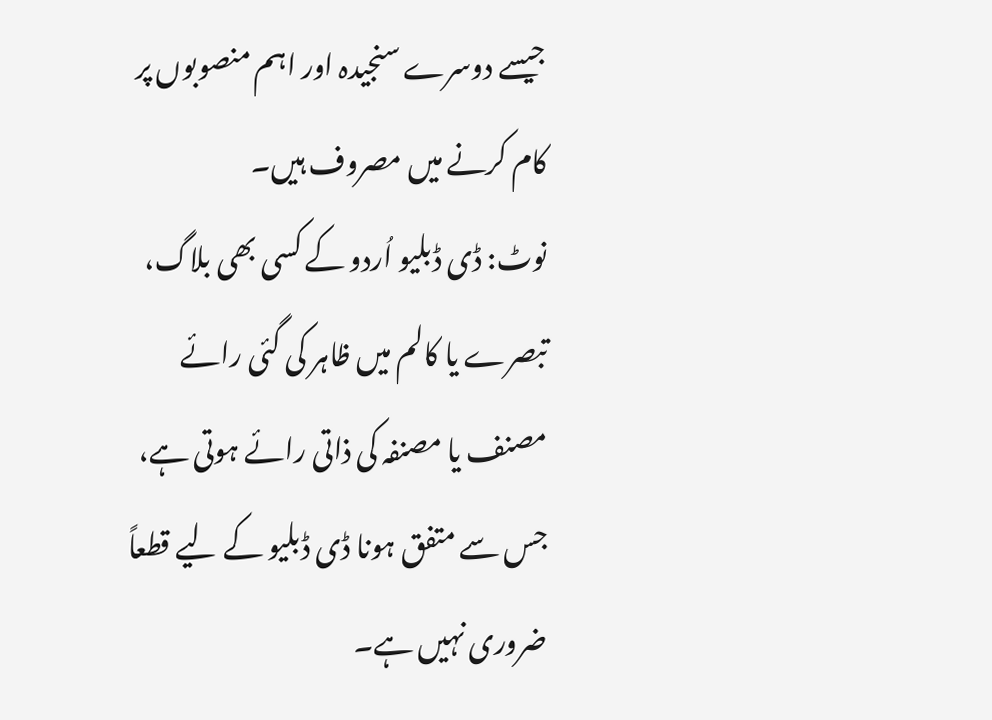جیسے دوسرے سنجیدہ اور اہم منصوبوں پر کام کرنے میں مصروف ہیں۔
نوٹ: ڈی ڈبلیو اُردو کے کسی بھی بلاگ، تبصرے یا کالم میں ظاہر کی گئی رائے مصنف یا مصنفہ کی ذاتی رائے ہوتی ہے، جس سے متفق ہونا ڈی ڈبلیو کے لیے قطعاً ضروری نہیں ہے۔